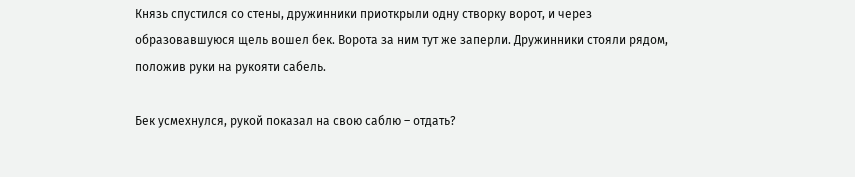Князь спустился со стены, дружинники приоткрыли одну створку ворот, и через образовавшуюся щель вошел бек. Ворота за ним тут же заперли. Дружинники стояли рядом, положив руки на рукояти сабель.

Бек усмехнулся, рукой показал на свою саблю – отдать?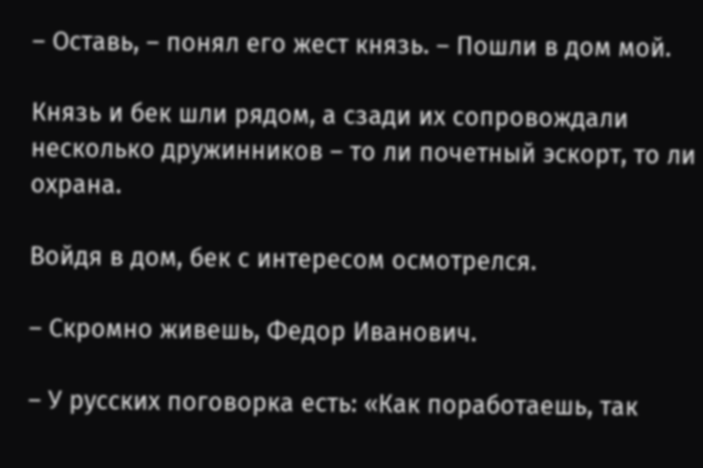– Оставь, – понял его жест князь. – Пошли в дом мой.

Князь и бек шли рядом, а сзади их сопровождали несколько дружинников – то ли почетный эскорт, то ли охрана.

Войдя в дом, бек с интересом осмотрелся.

– Скромно живешь, Федор Иванович.

– У русских поговорка есть: «Как поработаешь, так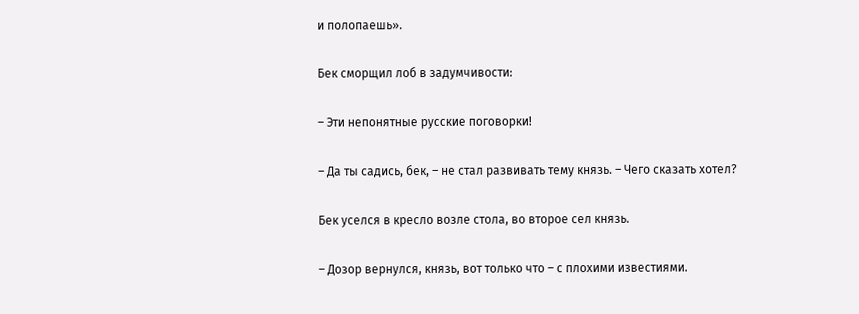и полопаешь».

Бек сморщил лоб в задумчивости:

– Эти непонятные русские поговорки!

– Да ты садись, бек, – не стал развивать тему князь. – Чего сказать хотел?

Бек уселся в кресло возле стола, во второе сел князь.

– Дозор вернулся, князь, вот только что – с плохими известиями.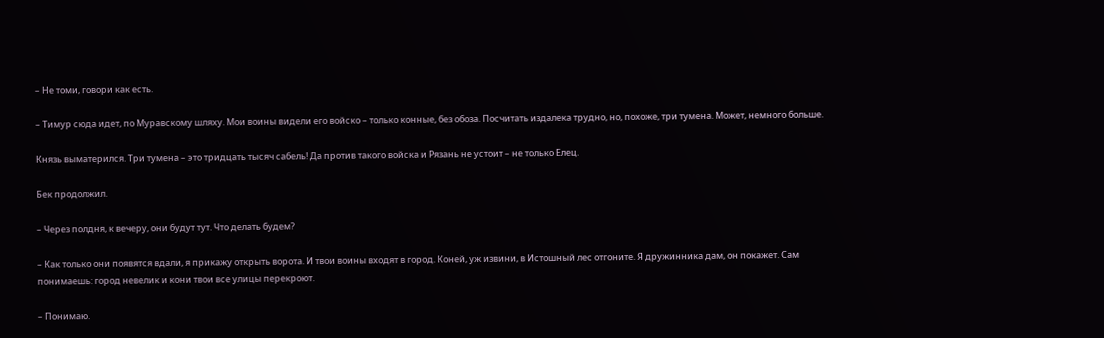– Не томи, говори как есть.

– Тимур сюда идет, по Муравскому шляху. Мои воины видели его войско – только конные, без обоза. Посчитать издалека трудно, но, похоже, три тумена. Может, немного больше.

Князь выматерился. Три тумена – это тридцать тысяч сабель! Да против такого войска и Рязань не устоит – не только Елец.

Бек продолжил.

– Через полдня, к вечеру, они будут тут. Что делать будем?

– Как только они появятся вдали, я прикажу открыть ворота. И твои воины входят в город. Коней, уж извини, в Истошный лес отгоните. Я дружинника дам, он покажет. Сам понимаешь: город невелик и кони твои все улицы перекроют.

– Понимаю.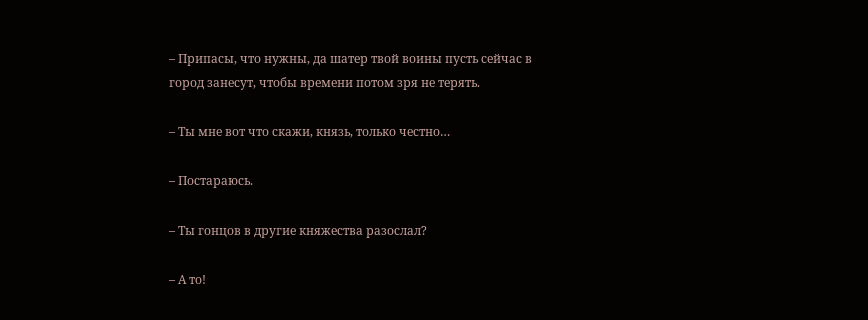– Припасы, что нужны, да шатер твой воины пусть сейчас в город занесут, чтобы времени потом зря не терять.

– Ты мне вот что скажи, князь, только честно…

– Постараюсь.

– Ты гонцов в другие княжества разослал?

– А то!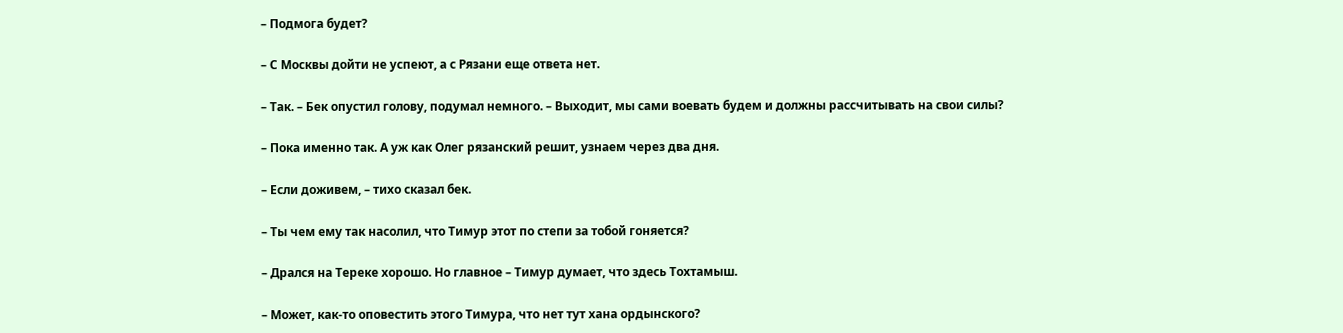– Подмога будет?

– С Москвы дойти не успеют, а с Рязани еще ответа нет.

– Так. – Бек опустил голову, подумал немного. – Выходит, мы сами воевать будем и должны рассчитывать на свои силы?

– Пока именно так. А уж как Олег рязанский решит, узнаем через два дня.

– Если доживем, – тихо сказал бек.

– Ты чем ему так насолил, что Тимур этот по степи за тобой гоняется?

– Дрался на Тереке хорошо. Но главное – Тимур думает, что здесь Тохтамыш.

– Может, как-то оповестить этого Тимура, что нет тут хана ордынского?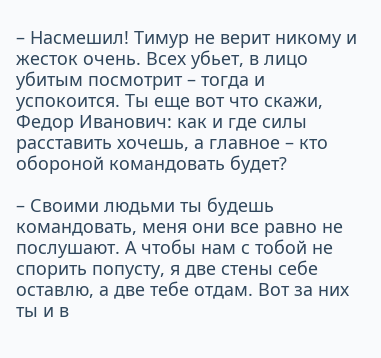– Насмешил! Тимур не верит никому и жесток очень. Всех убьет, в лицо убитым посмотрит – тогда и успокоится. Ты еще вот что скажи, Федор Иванович: как и где силы расставить хочешь, а главное – кто обороной командовать будет?

– Своими людьми ты будешь командовать, меня они все равно не послушают. А чтобы нам с тобой не спорить попусту, я две стены себе оставлю, а две тебе отдам. Вот за них ты и в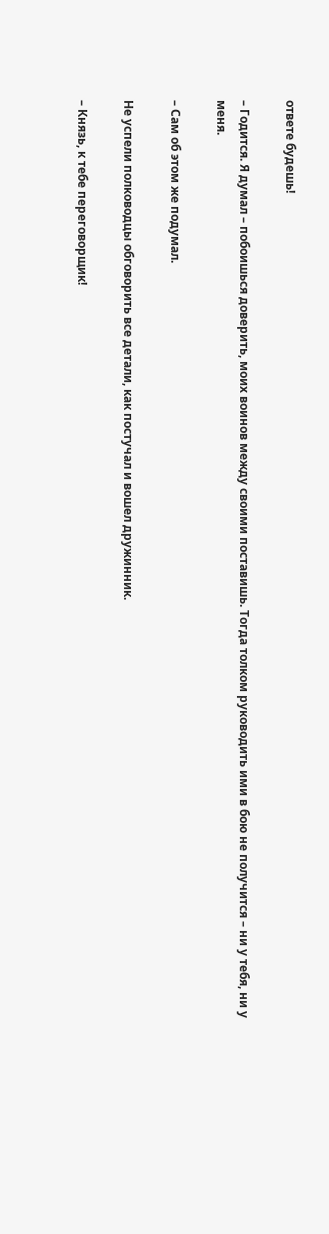ответе будешь!

– Годится. Я думал – побоишься доверить, моих воинов между своими поставишь. Тогда толком руководить ими в бою не получится – ни у тебя, ни у меня.

– Сам об этом же подумал.

Не успели полководцы обговорить все детали, как постучал и вошел дружинник.

– Князь, к тебе переговорщик!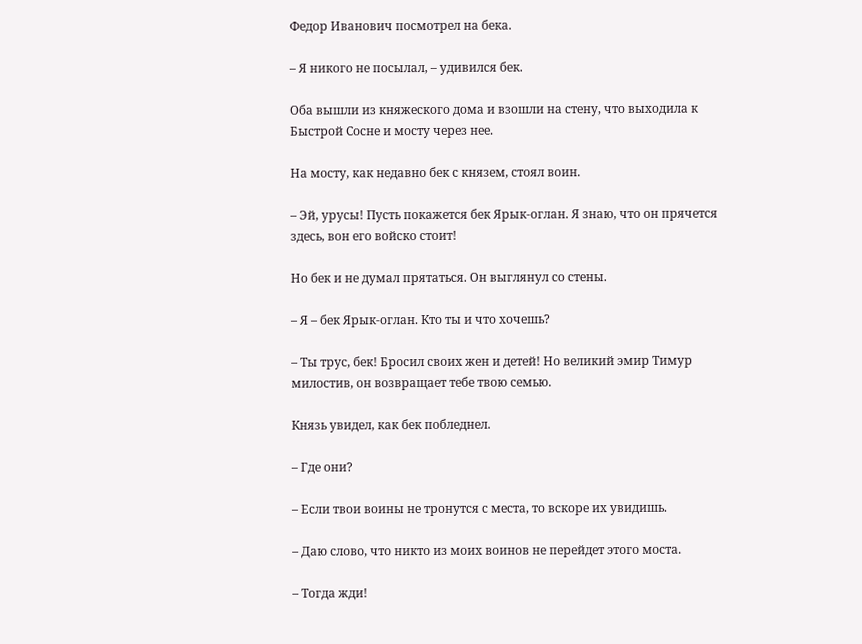Федор Иванович посмотрел на бека.

– Я никого не посылал, – удивился бек.

Оба вышли из княжеского дома и взошли на стену, что выходила к Быстрой Сосне и мосту через нее.

На мосту, как недавно бек с князем, стоял воин.

– Эй, урусы! Пусть покажется бек Ярык-оглан. Я знаю, что он прячется здесь, вон его войско стоит!

Но бек и не думал прятаться. Он выглянул со стены.

– Я – бек Ярык-оглан. Кто ты и что хочешь?

– Ты трус, бек! Бросил своих жен и детей! Но великий эмир Тимур милостив, он возвращает тебе твою семью.

Князь увидел, как бек побледнел.

– Где они?

– Если твои воины не тронутся с места, то вскоре их увидишь.

– Даю слово, что никто из моих воинов не перейдет этого моста.

– Тогда жди!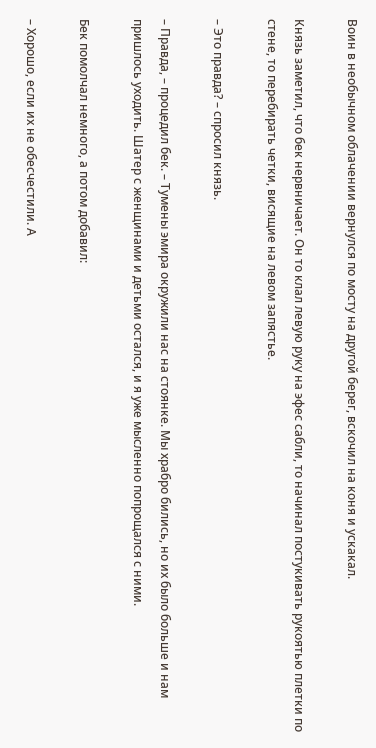Воин в необычном облачении вернулся по мосту на другой берег, вскочил на коня и ускакал.

Князь заметил, что бек нервничает. Он то клал левую руку на эфес сабли, то начинал постукивать рукоятью плетки по стене, то перебирать четки, висящие на левом запястье.

– Это правда? – спросил князь.

– Правда, – процедил бек. – Тумены эмира окружили нас на стоянке. Мы храбро бились, но их было больше и нам пришлось уходить. Шатер с женщинами и детьми остался, и я уже мысленно попрощался с ними.

Бек помолчал немного, а потом добавил:

– Хорошо, если их не обесчестили. А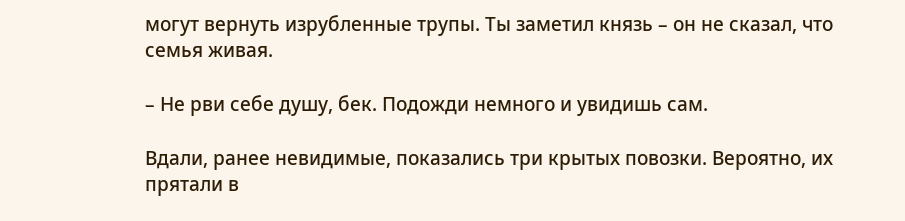могут вернуть изрубленные трупы. Ты заметил князь – он не сказал, что семья живая.

– Не рви себе душу, бек. Подожди немного и увидишь сам.

Вдали, ранее невидимые, показались три крытых повозки. Вероятно, их прятали в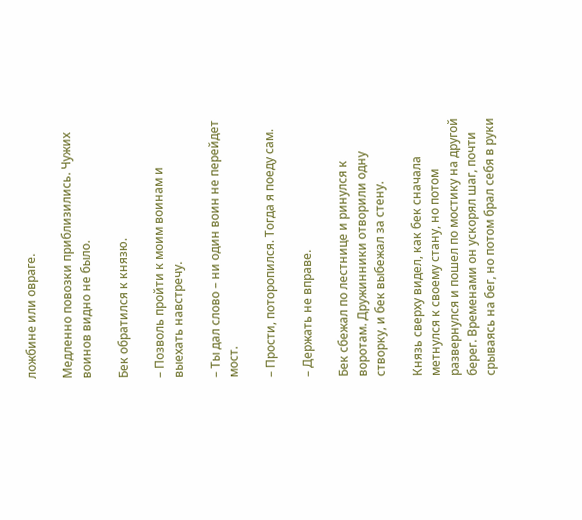ложбине или овраге.

Медленно повозки приблизились. Чужих воинов видно не было.

Бек обратился к князю.

– Позволь пройти к моим воинам и выехать навстречу.

– Ты дал слово – ни один воин не перейдет мост.

– Прости, поторопился. Тогда я поеду сам.

– Держать не вправе.

Бек сбежал по лестнице и ринулся к воротам. Дружинники отворили одну створку, и бек выбежал за стену.

Князь сверху видел, как бек сначала метнулся к своему стану, но потом развернулся и пошел по мостику на другой берег. Временами он ускорял шаг, почти срываясь на бег, но потом брал себя в руки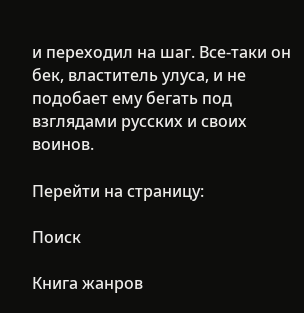и переходил на шаг. Все-таки он бек, властитель улуса, и не подобает ему бегать под взглядами русских и своих воинов.

Перейти на страницу:

Поиск

Книга жанров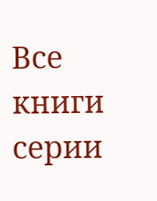Все книги серии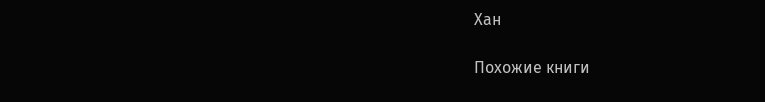Хан

Похожие книги